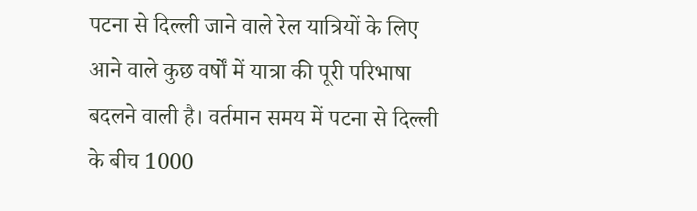पटना से दिल्ली जाने वाले रेल यात्रियों के लिए आने वाले कुछ वर्षों में यात्रा की पूरी परिभाषा बदलने वाली है। वर्तमान समय में पटना से दिल्ली के बीच 1000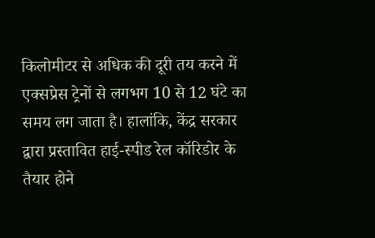किलोमीटर से अधिक की दूरी तय करने में एक्सप्रेस ट्रेनों से लगभग 10 से 12 घंटे का समय लग जाता है। हालांकि, केंद्र सरकार द्वारा प्रस्तावित हाई-स्पीड रेल कॉरिडोर के तैयार होने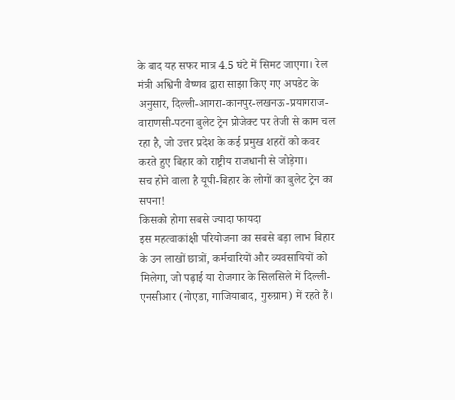के बाद यह सफर मात्र 4.5 घंटे में सिमट जाएगा। रेल मंत्री अश्विनी वैष्णव द्वारा साझा किए गए अपडेट के अनुसार, दिल्ली-आगरा-कानपुर-लखनऊ-प्रयागराज-वाराणसी-पटना बुलेट ट्रेन प्रोजेक्ट पर तेजी से काम चल रहा है, जो उत्तर प्रदेश के कई प्रमुख शहरों को कवर करते हुए बिहार को राष्ट्रीय राजधानी से जोड़ेगा।
सच होने वाला है यूपी-बिहार के लोगों का बुलेट ट्रेन का सपना!
किसको होगा सबसे ज्यादा फायदा
इस महत्वाकांक्षी परियोजना का सबसे बड़ा लाभ बिहार के उन लाखों छात्रों, कर्मचारियों और व्यवसायियों को मिलेगा, जो पढ़ाई या रोजगार के सिलसिले में दिल्ली-एनसीआर (नोएडा, गाजियाबाद, गुरुग्राम) में रहते हैं।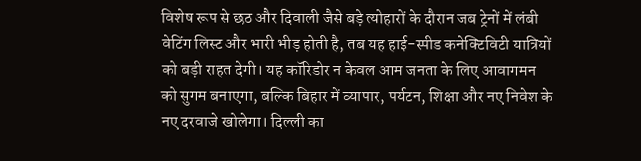विशेष रूप से छठ और दिवाली जैसे बड़े त्योहारों के दौरान जब ट्रेनों में लंबी वेटिंग लिस्ट और भारी भीड़ होती है, तब यह हाई-स्पीड कनेक्टिविटी यात्रियों को बड़ी राहत देगी। यह कॉरिडोर न केवल आम जनता के लिए आवागमन को सुगम बनाएगा, बल्कि बिहार में व्यापार, पर्यटन, शिक्षा और नए निवेश के नए दरवाजे खोलेगा। दिल्ली का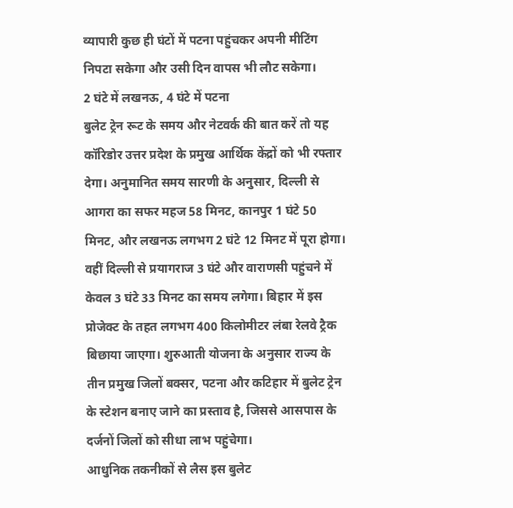व्यापारी कुछ ही घंटों में पटना पहुंचकर अपनी मीटिंग निपटा सकेगा और उसी दिन वापस भी लौट सकेगा।
2 घंटे में लखनऊ, 4 घंटे में पटना
बुलेट ट्रेन रूट के समय और नेटवर्क की बात करें तो यह कॉरिडोर उत्तर प्रदेश के प्रमुख आर्थिक केंद्रों को भी रफ्तार देगा। अनुमानित समय सारणी के अनुसार, दिल्ली से आगरा का सफर महज 58 मिनट, कानपुर 1 घंटे 50 मिनट, और लखनऊ लगभग 2 घंटे 12 मिनट में पूरा होगा। वहीं दिल्ली से प्रयागराज 3 घंटे और वाराणसी पहुंचने में केवल 3 घंटे 33 मिनट का समय लगेगा। बिहार में इस प्रोजेक्ट के तहत लगभग 400 किलोमीटर लंबा रेलवे ट्रैक बिछाया जाएगा। शुरुआती योजना के अनुसार राज्य के तीन प्रमुख जिलों बक्सर, पटना और कटिहार में बुलेट ट्रेन के स्टेशन बनाए जाने का प्रस्ताव है, जिससे आसपास के दर्जनों जिलों को सीधा लाभ पहुंचेगा।
आधुनिक तकनीकों से लैस इस बुलेट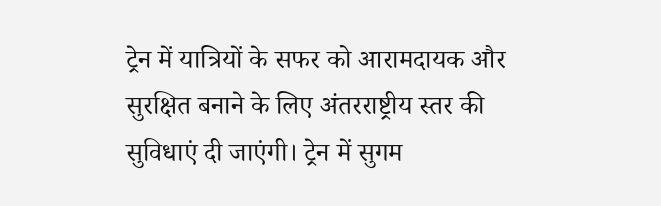ट्रेन में यात्रियों के सफर को आरामदायक और सुरक्षित बनाने के लिए अंतरराष्ट्रीय स्तर की सुविधाएं दी जाएंगी। ट्रेन में सुगम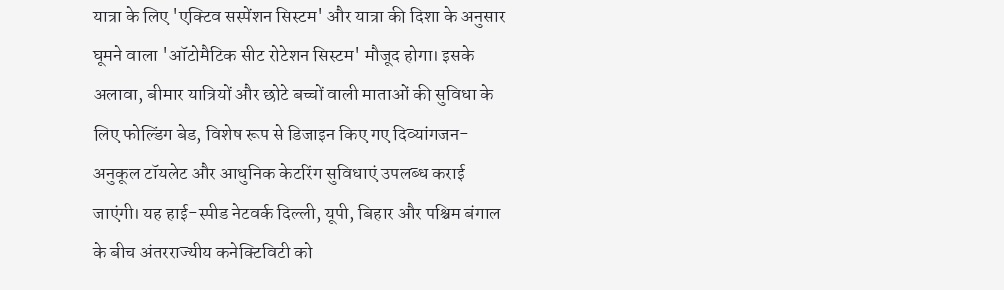यात्रा के लिए 'एक्टिव सस्पेंशन सिस्टम' और यात्रा की दिशा के अनुसार घूमने वाला 'ऑटोमैटिक सीट रोटेशन सिस्टम' मौजूद होगा। इसके अलावा, बीमार यात्रियों और छोटे बच्चों वाली माताओं की सुविधा के लिए फोल्डिंग बेड, विशेष रूप से डिजाइन किए गए दिव्यांगजन-अनुकूल टॉयलेट और आधुनिक केटरिंग सुविधाएं उपलब्ध कराई जाएंगी। यह हाई-स्पीड नेटवर्क दिल्ली, यूपी, बिहार और पश्चिम बंगाल के बीच अंतरराज्यीय कनेक्टिविटी को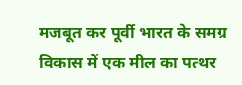मजबूत कर पूर्वी भारत के समग्र विकास में एक मील का पत्थर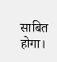साबित होगा।